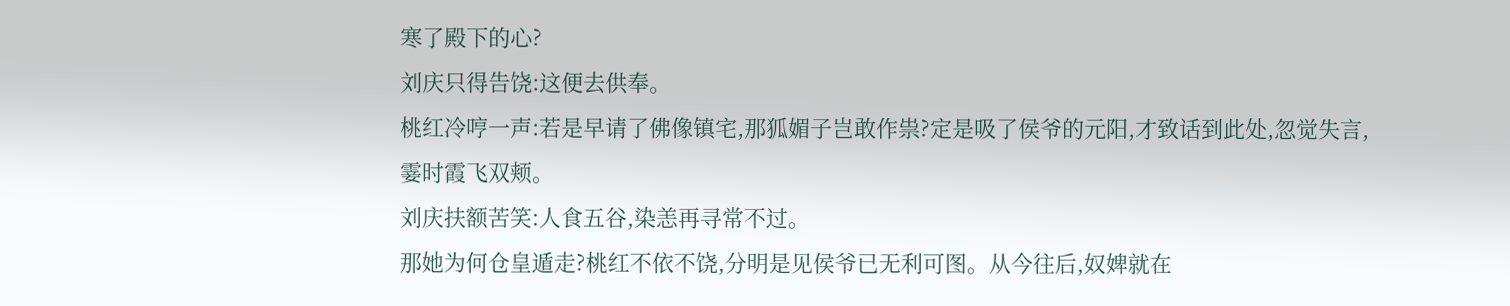寒了殿下的心?
刘庆只得告饶:这便去供奉。
桃红冷哼一声:若是早请了佛像镇宅,那狐媚子岂敢作祟?定是吸了侯爷的元阳,才致话到此处,忽觉失言,霎时霞飞双颊。
刘庆扶额苦笑:人食五谷,染恙再寻常不过。
那她为何仓皇遁走?桃红不依不饶,分明是见侯爷已无利可图。从今往后,奴婢就在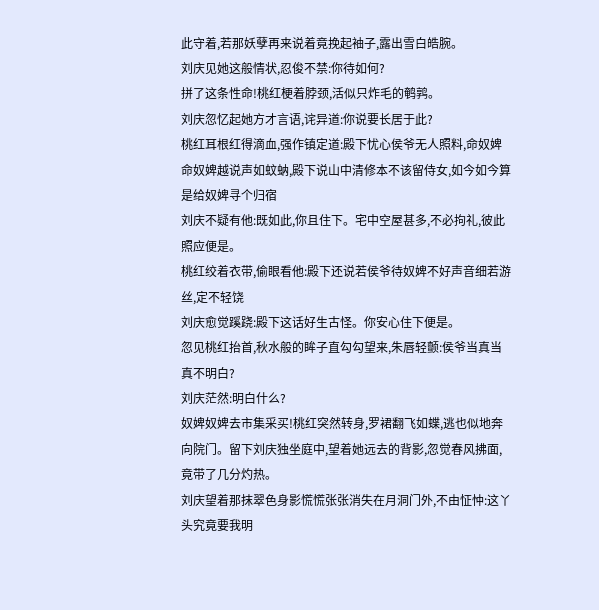此守着,若那妖孽再来说着竟挽起袖子,露出雪白皓腕。
刘庆见她这般情状,忍俊不禁:你待如何?
拼了这条性命!桃红梗着脖颈,活似只炸毛的鹌鹑。
刘庆忽忆起她方才言语,诧异道:你说要长居于此?
桃红耳根红得滴血,强作镇定道:殿下忧心侯爷无人照料,命奴婢命奴婢越说声如蚊蚋,殿下说山中清修本不该留侍女,如今如今算是给奴婢寻个归宿
刘庆不疑有他:既如此,你且住下。宅中空屋甚多,不必拘礼,彼此照应便是。
桃红绞着衣带,偷眼看他:殿下还说若侯爷待奴婢不好声音细若游丝,定不轻饶
刘庆愈觉蹊跷:殿下这话好生古怪。你安心住下便是。
忽见桃红抬首,秋水般的眸子直勾勾望来,朱唇轻颤:侯爷当真当真不明白?
刘庆茫然:明白什么?
奴婢奴婢去市集采买!桃红突然转身,罗裙翻飞如蝶,逃也似地奔向院门。留下刘庆独坐庭中,望着她远去的背影,忽觉春风拂面,竟带了几分灼热。
刘庆望着那抹翠色身影慌慌张张消失在月洞门外,不由怔忡:这丫头究竟要我明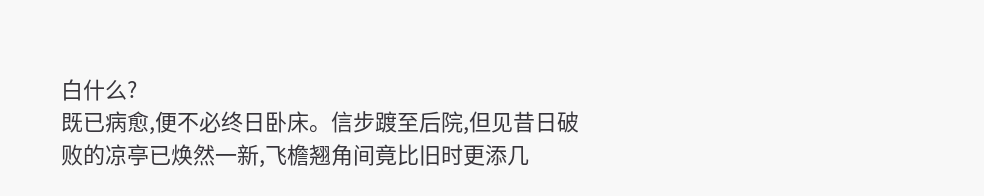白什么?
既已病愈,便不必终日卧床。信步踱至后院,但见昔日破败的凉亭已焕然一新,飞檐翘角间竟比旧时更添几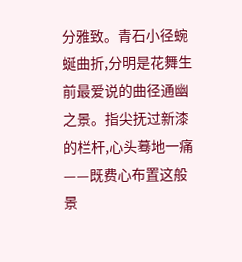分雅致。青石小径蜿蜒曲折,分明是花舞生前最爱说的曲径通幽之景。指尖抚过新漆的栏杆,心头蓦地一痛——既费心布置这般景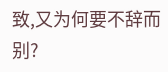致,又为何要不辞而别?